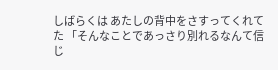しばらくは あたしの背中をさすってくれてた 「そんなことであっさり別れるなんて信じ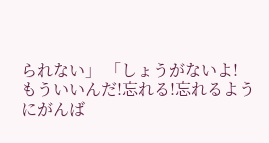られない」 「しょうがないよ! もういいんだ!忘れる!忘れるようにがんば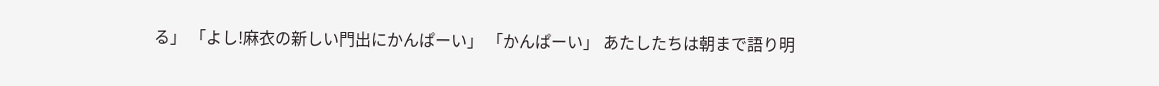る」 「よし!麻衣の新しい門出にかんぱーい」 「かんぱーい」 あたしたちは朝まで語り明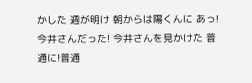かした 週が明け 朝からは陽くんに あっ!今井さんだった! 今井さんを見かけた 普通に!普通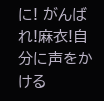に! がんばれ!麻衣!自分に声をかける